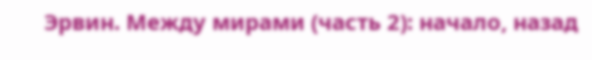Эрвин. Между мирами (часть 2): начало, назад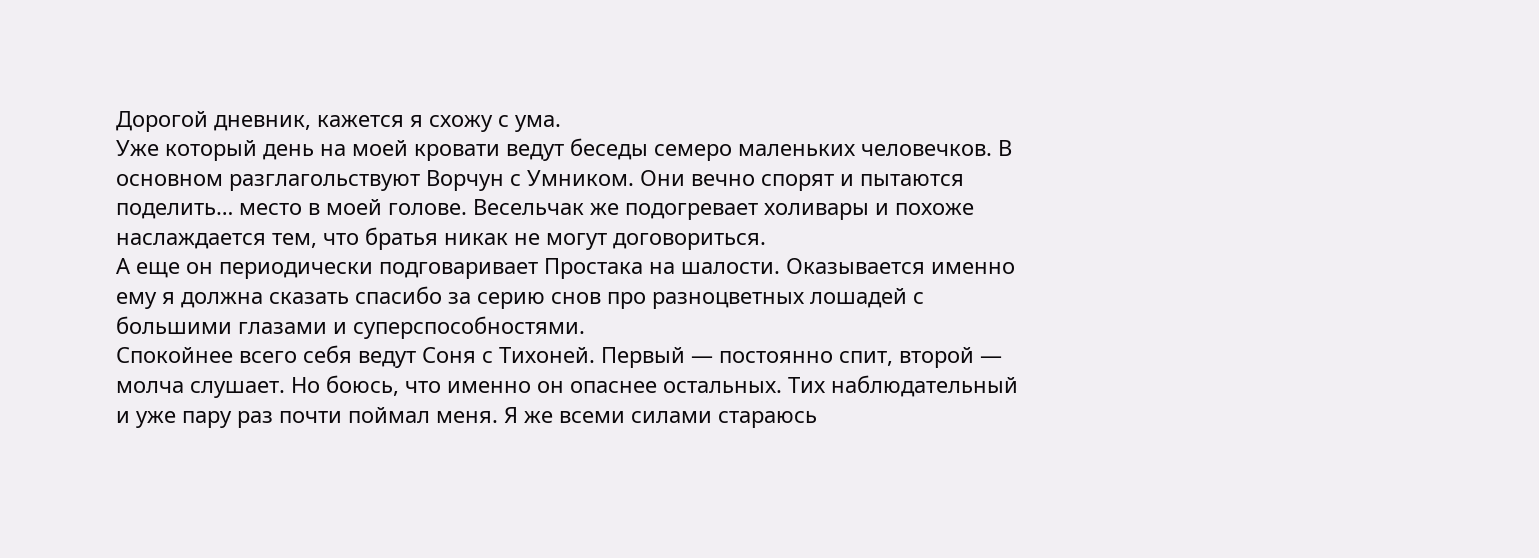Дорогой дневник, кажется я схожу с ума.
Уже который день на моей кровати ведут беседы семеро маленьких человечков. В основном разглагольствуют Ворчун с Умником. Они вечно спорят и пытаются поделить… место в моей голове. Весельчак же подогревает холивары и похоже наслаждается тем, что братья никак не могут договориться.
А еще он периодически подговаривает Простака на шалости. Оказывается именно ему я должна сказать спасибо за серию снов про разноцветных лошадей с большими глазами и суперспособностями.
Спокойнее всего себя ведут Соня с Тихоней. Первый — постоянно спит, второй — молча слушает. Но боюсь, что именно он опаснее остальных. Тих наблюдательный и уже пару раз почти поймал меня. Я же всеми силами стараюсь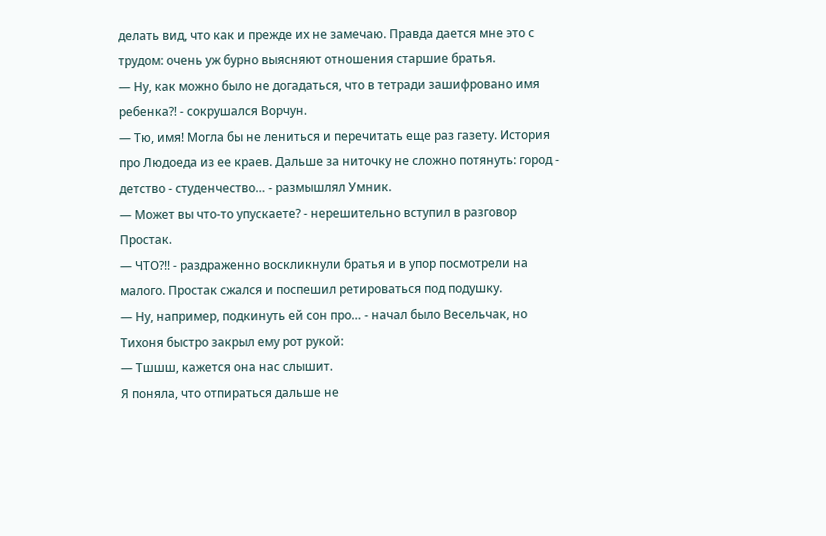делать вид, что как и прежде их не замечаю. Правда дается мне это с трудом: очень уж бурно выясняют отношения старшие братья.
— Ну, как можно было не догадаться, что в тетради зашифровано имя ребенка?! - сокрушался Ворчун.
— Тю, имя! Могла бы не лениться и перечитать еще раз газету. История про Людоеда из ее краев. Дальше за ниточку не сложно потянуть: город - детство - студенчество… - размышлял Умник.
— Может вы что-то упускаете? - нерешительно вступил в разговор Простак.
— ЧТО?!! - раздраженно воскликнули братья и в упор посмотрели на малого. Простак сжался и поспешил ретироваться под подушку.
— Ну, например, подкинуть ей сон про… - начал было Весельчак, но Тихоня быстро закрыл ему рот рукой:
— Тшшш, кажется она нас слышит.
Я поняла, что отпираться дальше не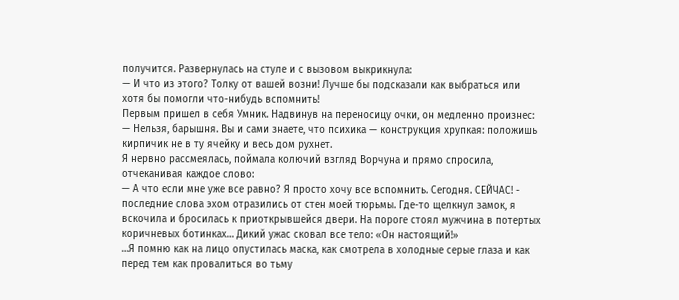получится. Развернулась на стуле и с вызовом выкрикнула:
— И что из этого? Толку от вашей возни! Лучше бы подсказали как выбраться или хотя бы помогли что-нибудь вспомнить!
Первым пришел в себя Умник. Надвинув на переносицу очки, он медленно произнес:
— Нельзя, барышня. Вы и сами знаете, что психика — конструкция хрупкая: положишь кирпичик не в ту ячейку и весь дом рухнет.
Я нервно рассмеялась, поймала колючий взгляд Ворчуна и прямо спросила, отчеканивая каждое слово:
— А что если мне уже все равно? Я просто хочу все вспомнить. Сегодня. СЕЙЧАС! - последние слова эхом отразились от стен моей тюрьмы. Где-то щелкнул замок, я вскочила и бросилась к приоткрывшейся двери. На пороге стоял мужчина в потертых коричневых ботинках… Дикий ужас сковал все тело: «Он настоящий!»
…Я помню как на лицо опустилась маска, как смотрела в холодные серые глаза и как перед тем как провалиться во тьму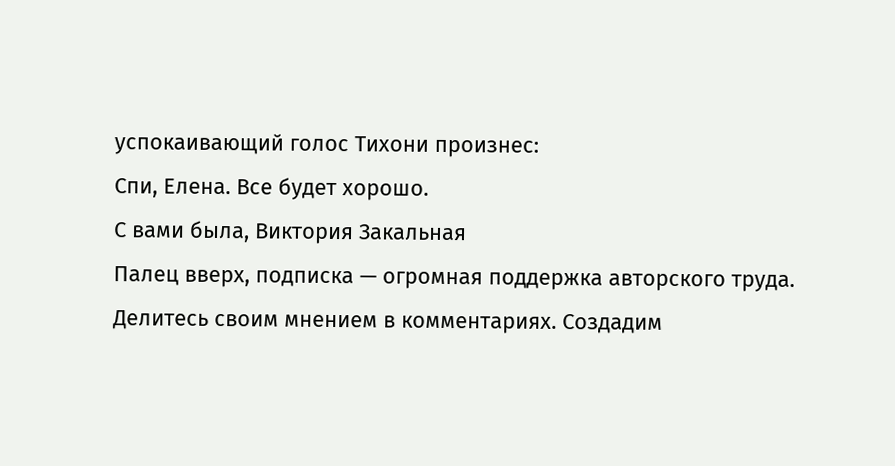успокаивающий голос Тихони произнес:
Спи, Елена. Все будет хорошо.
С вами была, Виктория Закальная
Палец вверх, подписка — огромная поддержка авторского труда.
Делитесь своим мнением в комментариях. Создадим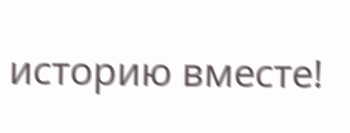историю вместе!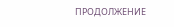ПРОДОЛЖЕНИЕ